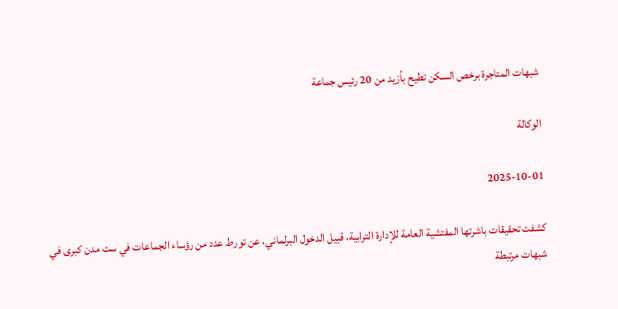شبهات المتاجرة برخص السكن تطيح بأزيد من 20 رئيس جماعة

الوكالة

2025-10-01

كشفت تحقيقات باشرتها المفتشية العامة للإدارة الترابية، قبيل الدخول البرلماني، عن تورط عدد من رؤساء الجماعات في ست مدن كبرى في شبهات مرتبطة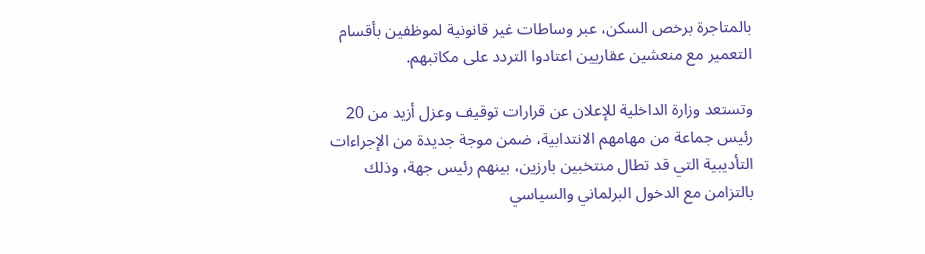بالمتاجرة برخص السكن، عبر وساطات غير قانونية لموظفين بأقسام التعمير مع منعشين عقاريين اعتادوا التردد على مكاتبهم.

وتستعد وزارة الداخلية للإعلان عن قرارات توقيف وعزل أزيد من 20 رئيس جماعة من مهامهم الانتدابية، ضمن موجة جديدة من الإجراءات التأديبية التي قد تطال منتخبين بارزين، بينهم رئيس جهة، وذلك بالتزامن مع الدخول البرلماني والسياسي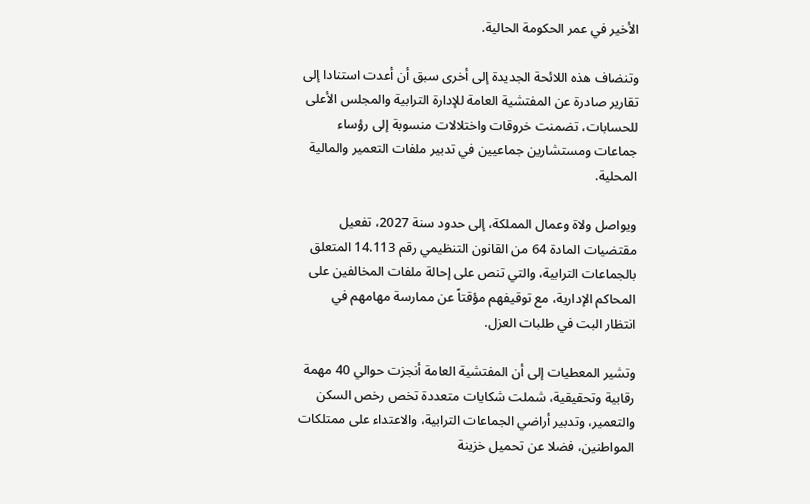الأخير في عمر الحكومة الحالية.

وتنضاف هذه اللائحة الجديدة إلى أخرى سبق أن أعدت استنادا إلى تقارير صادرة عن المفتشية العامة للإدارة الترابية والمجلس الأعلى للحسابات، تضمنت خروقات واختلالات منسوبة إلى رؤساء جماعات ومستشارين جماعيين في تدبير ملفات التعمير والمالية المحلية.

ويواصل ولاة وعمال المملكة، إلى حدود سنة 2027، تفعيل مقتضيات المادة 64 من القانون التنظيمي رقم 14.113 المتعلق بالجماعات الترابية، والتي تنص على إحالة ملفات المخالفين على المحاكم الإدارية، مع توقيفهم مؤقتاً عن ممارسة مهامهم في انتظار البت في طلبات العزل.

وتشير المعطيات إلى أن المفتشية العامة أنجزت حوالي 40 مهمة رقابية وتحقيقية، شملت شكايات متعددة تخص رخص السكن والتعمير، وتدبير أراضي الجماعات الترابية، والاعتداء على ممتلكات المواطنين، فضلا عن تحميل خزينة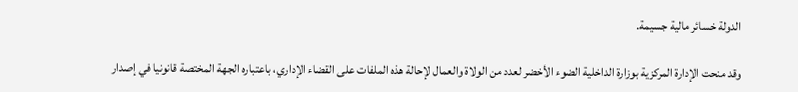الدولة خسائر مالية جسيمة.

وقد منحت الإدارة المركزية بوزارة الداخلية الضوء الأخضر لعدد من الولاة والعمال لإحالة هذه الملفات على القضاء الإداري، باعتباره الجهة المختصة قانونيا في إصدار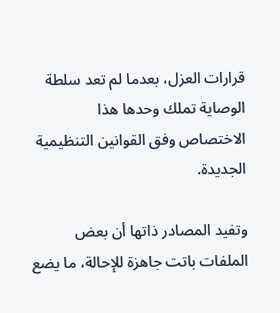قرارات العزل، بعدما لم تعد سلطة الوصاية تملك وحدها هذا الاختصاص وفق القوانين التنظيمية الجديدة.

وتفيد المصادر ذاتها أن بعض الملفات باتت جاهزة للإحالة، ما يضع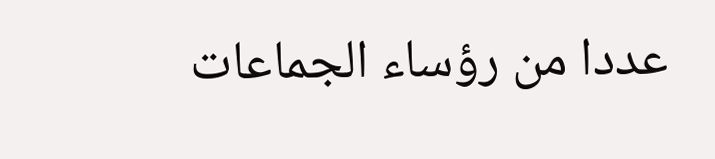عددا من رؤساء الجماعات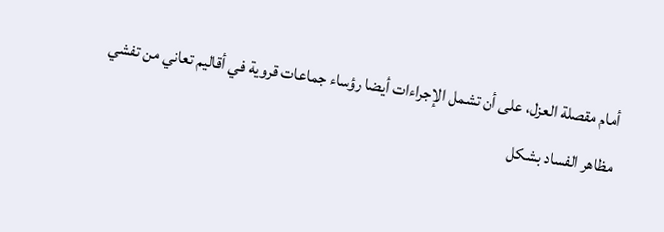أمام مقصلة العزل، على أن تشمل الإجراءات أيضا رؤساء جماعات قروية في أقاليم تعاني من تفشي مظاهر الفساد بشكل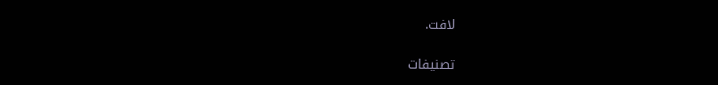لافت.

تصنيفات